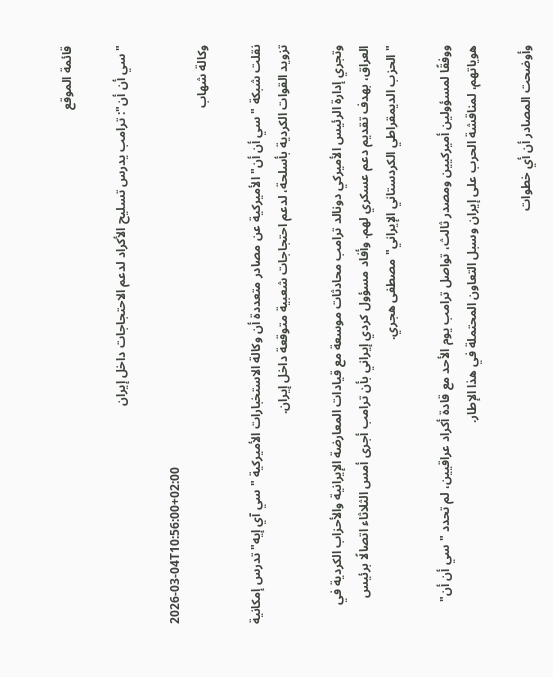قائمة الموقع

"سي أن أن": ترامب يدرس تسليح الأكراد لدعم الاحتجاجات داخل إيران

2026-03-04T10:56:00+02:00
وكالة شهاب

نقلت شبكة "سي أن أن" الأميركية عن مصادر متعددة أن وكالة الاستخبارات الأميركية "سي آي إيه" تدرس إمكانية تزويد القوات الكردية بأسلحة، لدعم احتجاجات شعبية متوقعة داخل إيران.

وتجري إدارة الرئيس الأميركي دونالد ترامب محادثات موسعة مع قيادات المعارضة الإيرانية والأحزاب الكردية في العراق، بهدف تقديم دعم عسكري لهم. وأفاد مسؤول كردي إيراني بأن ترامب أجرى أمس الثلاثاء اتصالًا برئيس "الحزب الديمقراطي الكردستاني الإيراني" مصطفى هجري.

ووفقًا لمسؤولين أميركيين ومصدر ثالث، تواصل ترامب يوم الأحد مع قادة أكراد عراقيين، لم تحدد "سي أن أن" هوياتهم، لمناقشة الحرب على إيران وسبل التعاون المحتملة في هذا الإطار.

وأوضحت المصادر أن أي خطوات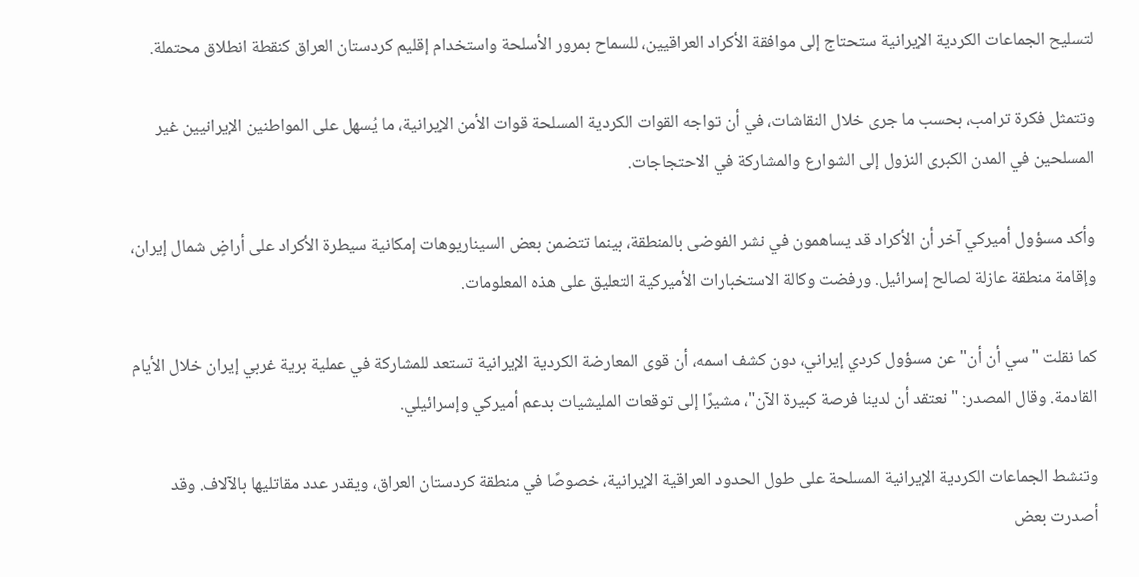لتسليح الجماعات الكردية الإيرانية ستحتاج إلى موافقة الأكراد العراقيين، للسماح بمرور الأسلحة واستخدام إقليم كردستان العراق كنقطة انطلاق محتملة.

وتتمثل فكرة ترامب، بحسب ما جرى خلال النقاشات، في أن تواجه القوات الكردية المسلحة قوات الأمن الإيرانية، ما يُسهل على المواطنين الإيرانيين غير المسلحين في المدن الكبرى النزول إلى الشوارع والمشاركة في الاحتجاجات.

وأكد مسؤول أميركي آخر أن الأكراد قد يساهمون في نشر الفوضى بالمنطقة، بينما تتضمن بعض السيناريوهات إمكانية سيطرة الأكراد على أراضٍ شمال إيران، وإقامة منطقة عازلة لصالح إسرائيل. ورفضت وكالة الاستخبارات الأميركية التعليق على هذه المعلومات.

كما نقلت "سي أن أن" عن مسؤول كردي إيراني، دون كشف اسمه، أن قوى المعارضة الكردية الإيرانية تستعد للمشاركة في عملية برية غربي إيران خلال الأيام القادمة. وقال المصدر: "نعتقد أن لدينا فرصة كبيرة الآن"، مشيرًا إلى توقعات المليشيات بدعم أميركي وإسرائيلي.

وتنشط الجماعات الكردية الإيرانية المسلحة على طول الحدود العراقية الإيرانية، خصوصًا في منطقة كردستان العراق، ويقدر عدد مقاتليها بالآلاف. وقد أصدرت بعض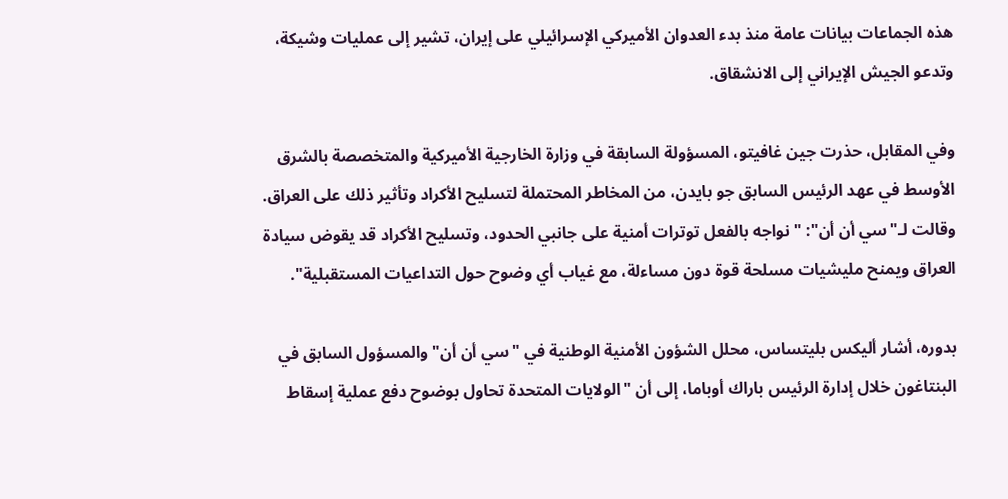هذه الجماعات بيانات عامة منذ بدء العدوان الأميركي الإسرائيلي على إيران، تشير إلى عمليات وشيكة، وتدعو الجيش الإيراني إلى الانشقاق.

وفي المقابل، حذرت جين غافيتو، المسؤولة السابقة في وزارة الخارجية الأميركية والمتخصصة بالشرق الأوسط في عهد الرئيس السابق جو بايدن، من المخاطر المحتملة لتسليح الأكراد وتأثير ذلك على العراق. وقالت لـ"سي أن أن": "نواجه بالفعل توترات أمنية على جانبي الحدود، وتسليح الأكراد قد يقوض سيادة العراق ويمنح مليشيات مسلحة قوة دون مساءلة، مع غياب أي وضوح حول التداعيات المستقبلية".

بدوره، أشار أليكس بليتساس، محلل الشؤون الأمنية الوطنية في "سي أن أن" والمسؤول السابق في البنتاغون خلال إدارة الرئيس باراك أوباما، إلى أن "الولايات المتحدة تحاول بوضوح دفع عملية إسقاط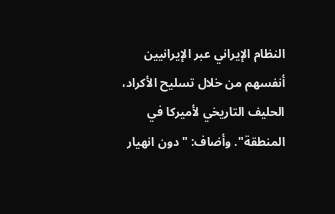النظام الإيراني عبر الإيرانيين أنفسهم من خلال تسليح الأكراد، الحليف التاريخي لأميركا في المنطقة". وأضاف: "دون انهيار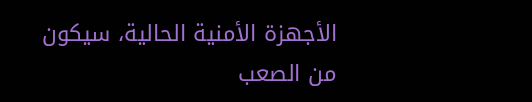الأجهزة الأمنية الحالية، سيكون من الصعب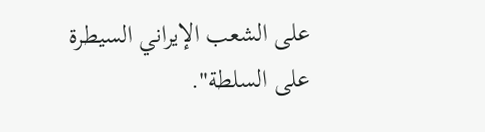على الشعب الإيراني السيطرة على السلطة".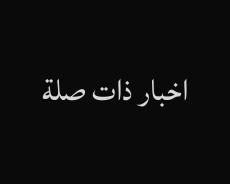اخبار ذات صلة